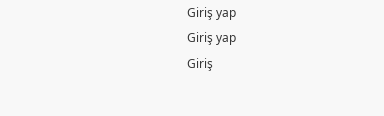Giriş yap
Giriş yap
Giriş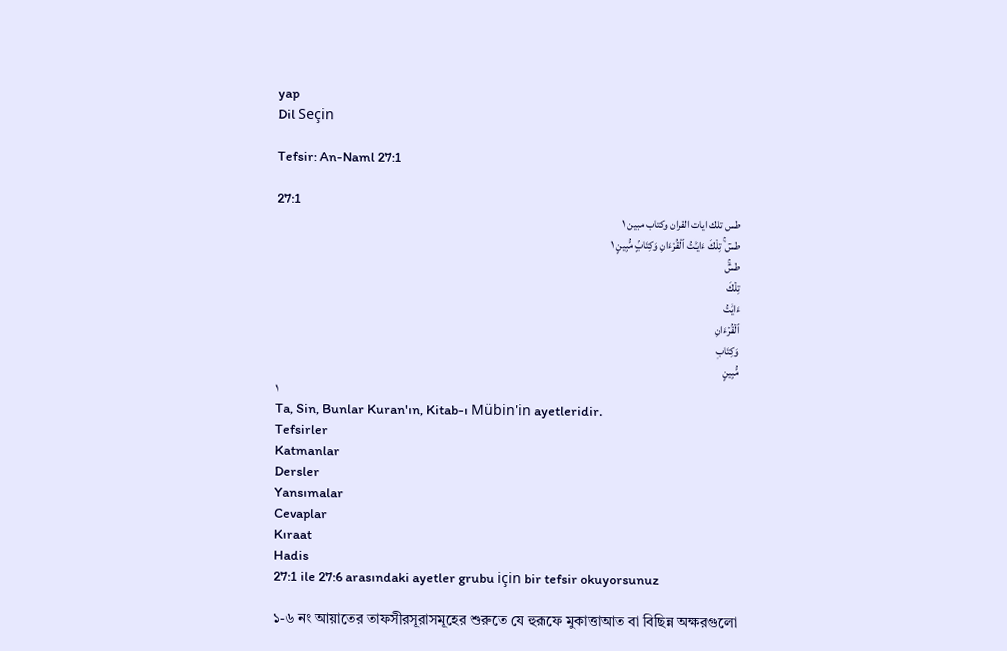yap
Dil Seçin

Tefsir: An-Naml 27:1

27:1
طس تلك ايات القران وكتاب مبين ١
طسٓ ۚ تِلْكَ ءَايَـٰتُ ٱلْقُرْءَانِ وَكِتَابٍۢ مُّبِينٍ ١
طسٓۚ
تِلۡكَ
ءَايَٰتُ
ٱلۡقُرۡءَانِ
وَكِتَابٖ
مُّبِينٍ
١
Ta, Sin, Bunlar Kuran'ın, Kitab-ı Mübin'in ayetleridir.
Tefsirler
Katmanlar
Dersler
Yansımalar
Cevaplar
Kıraat
Hadis
27:1 ile 27:6 arasındaki ayetler grubu için bir tefsir okuyorsunuz

১-৬ নং আয়াতের তাফসীরসূরাসমূহের শুরুতে যে হুরূফে মুকাত্তাআত বা বিছিন্ন অক্ষরগুলো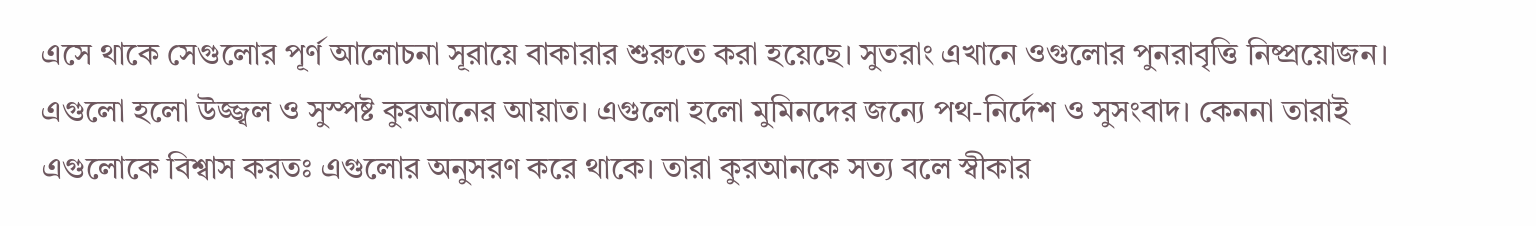এসে থাকে সেগুলোর পূর্ণ আলোচনা সূরায়ে বাকারার শুরুতে করা হয়েছে। সুতরাং এখানে ওগুলোর পুনরাবৃত্তি নিষ্প্রয়োজন। এগুলো হলো উজ্জ্বল ও সুস্পষ্ট কুরআনের আয়াত। এগুলো হলো মুমিনদের জন্যে পথ-নির্দেশ ও সুসংবাদ। কেননা তারাই এগুলোকে বিশ্বাস করতঃ এগুলোর অনুসরণ করে থাকে। তারা কুরআনকে সত্য বলে স্বীকার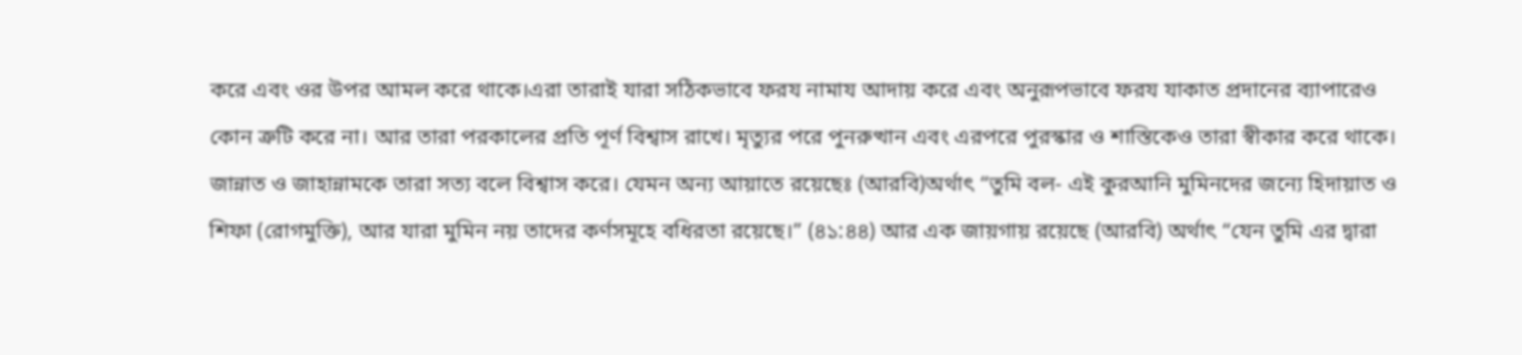করে এবং ওর উপর আমল করে থাকে।এরা তারাই যারা সঠিকভাবে ফরয নামায আদায় করে এবং অনুরূপভাবে ফরয যাকাত প্রদানের ব্যাপারেও কোন ত্রুটি করে না। আর তারা পরকালের প্রতি পূর্ণ বিশ্বাস রাখে। মৃত্যুর পরে পুনরুত্থান এবং এরপরে পুরস্কার ও শাস্তিকেও তারা স্বীকার করে থাকে। জান্নাত ও জাহান্নামকে তারা সত্য বলে বিশ্বাস করে। যেমন অন্য আয়াতে রয়েছেঃ (আরবি)অর্থাৎ “তুমি বল- এই কুরআনি মুমিনদের জন্যে হিদায়াত ও শিফা (রোগমুক্তি), আর যারা মুমিন নয় তাদের কর্ণসমূহে বধিরতা রয়েছে।” (৪১:৪৪) আর এক জায়গায় রয়েছে (আরবি) অর্থাৎ “যেন তুমি এর দ্বারা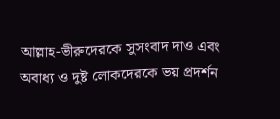আল্লাহ-ভীরুদেরকে সুসংবাদ দাও এবং অবাধ্য ও দুষ্ট লোকদেরকে ভয় প্রদর্শন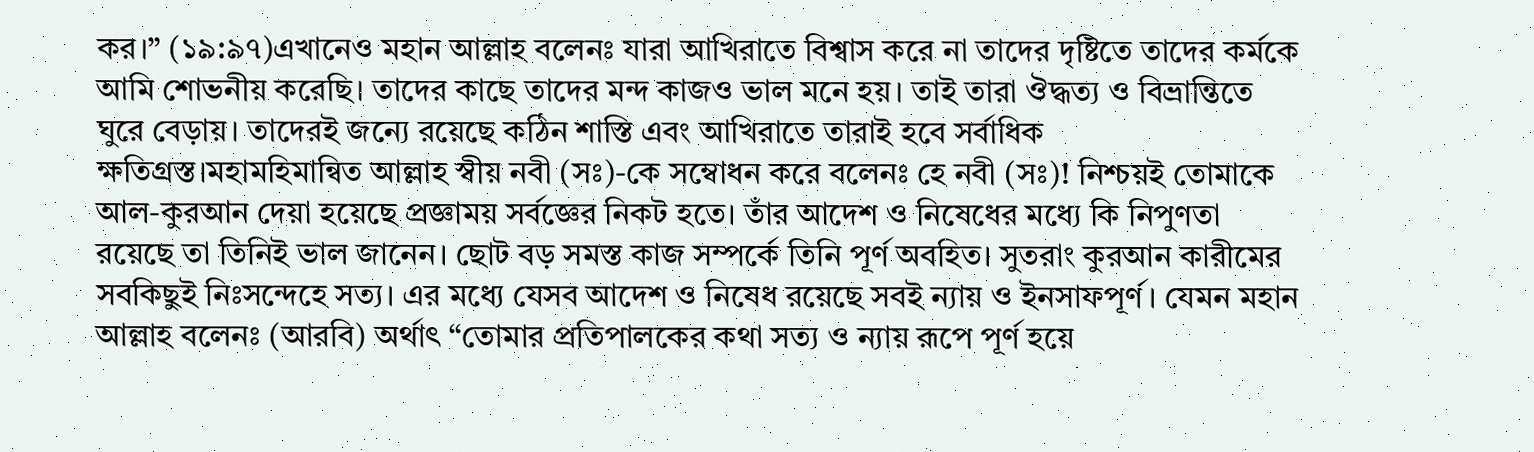কর।” (১৯:৯৭)এখানেও মহান আল্লাহ বলেনঃ যারা আখিরাতে বিশ্বাস করে না তাদের দৃষ্টিতে তাদের কর্মকে আমি শোভনীয় করেছি। তাদের কাছে তাদের মন্দ কাজও ভাল মনে হয়। তাই তারা ঔদ্ধত্য ও বিভ্রান্তিতে ঘুরে বেড়ায়। তাদেরই জন্যে রয়েছে কঠিন শাস্তি এবং আখিরাতে তারাই হবে সর্বাধিক ক্ষতিগ্রস্ত।মহামহিমান্বিত আল্লাহ স্বীয় নবী (সঃ)-কে সম্বোধন করে বলেনঃ হে নবী (সঃ)! নিশ্চয়ই তোমাকে আল-কুরআন দেয়া হয়েছে প্রজ্ঞাময় সর্বজ্ঞের নিকট হতে। তাঁর আদেশ ও নিষেধের মধ্যে কি নিপুণতা রয়েছে তা তিনিই ভাল জানেন। ছোট বড় সমস্ত কাজ সম্পর্কে তিনি পূর্ণ অবহিত। সুতরাং কুরআন কারীমের সবকিছুই নিঃসন্দেহে সত্য। এর মধ্যে যেসব আদেশ ও নিষেধ রয়েছে সবই ন্যায় ও ইনসাফপূর্ণ। যেমন মহান আল্লাহ বলেনঃ (আরবি) অর্থাৎ “তোমার প্রতিপালকের কথা সত্য ও ন্যায় রূপে পূর্ণ হয়ে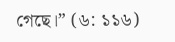গেছে।” (৬: ১১৬)